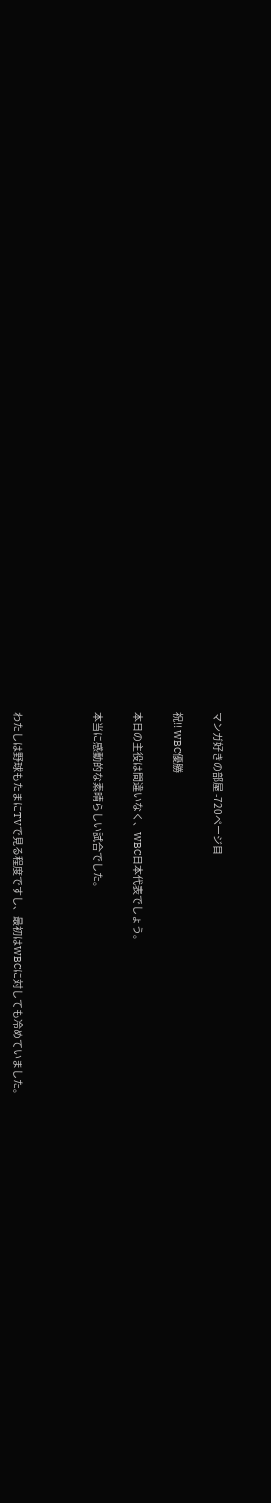マンガ好きの部屋 -720ページ目

祝!! WBC優勝

本日の主役は間違いなく、WBC日本代表でしょう。

本当に感動的な素晴らしい試合でした。



わたしは野球もたまにTVで見る程度ですし、最初はWBCに対しても冷めていました。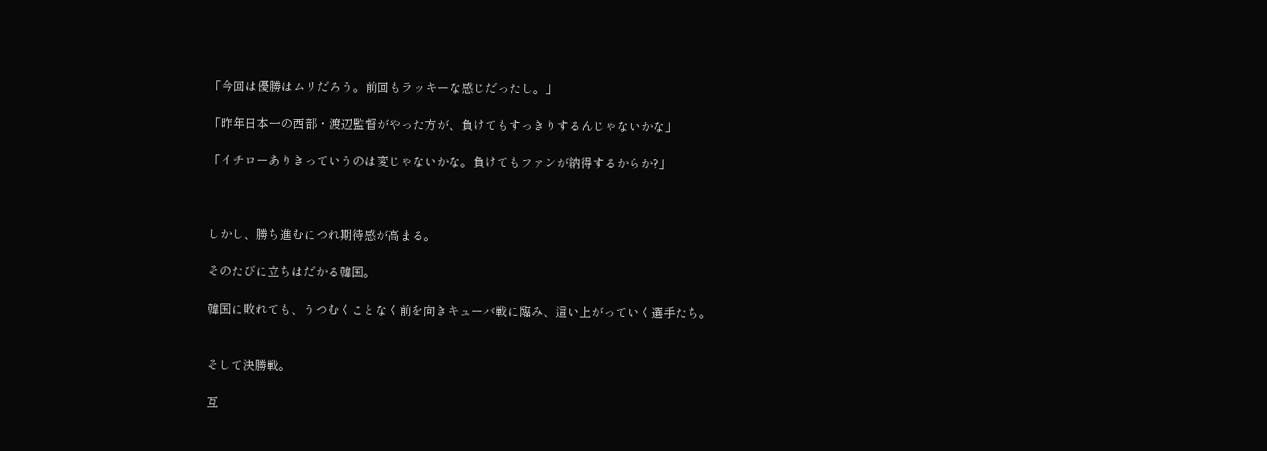「今回は優勝はムリだろう。前回もラッキーな感じだったし。」

「昨年日本一の西部・渡辺監督がやった方が、負けてもすっきりするんじゃないかな」

「イチローありきっていうのは変じゃないかな。負けてもファンが納得するからか?」



しかし、勝ち進むにつれ期待感が高まる。

そのたびに立ちはだかる韓国。

韓国に敗れても、うつむくことなく前を向きキューバ戦に臨み、這い上がっていく選手たち。


そして決勝戦。

互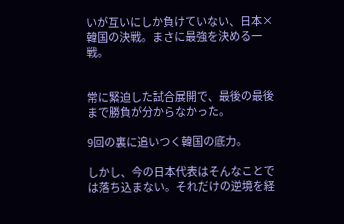いが互いにしか負けていない、日本×韓国の決戦。まさに最強を決める一戦。


常に緊迫した試合展開で、最後の最後まで勝負が分からなかった。

9回の裏に追いつく韓国の底力。

しかし、今の日本代表はそんなことでは落ち込まない。それだけの逆境を経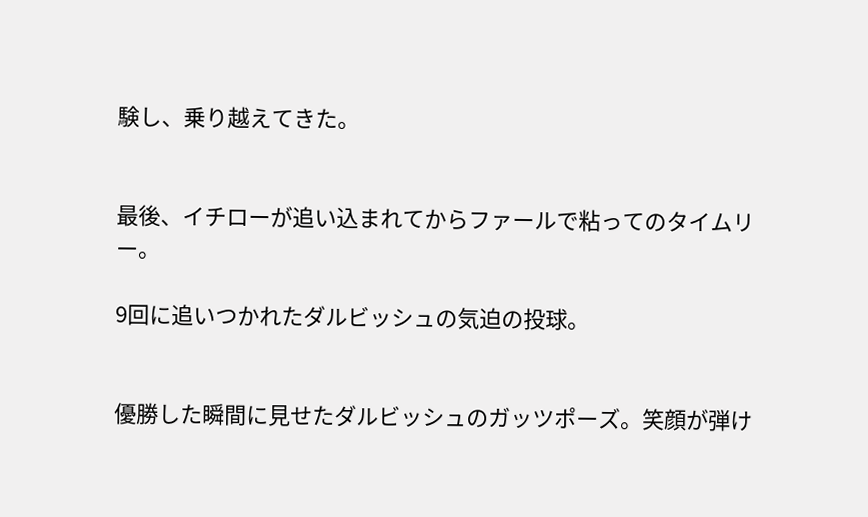験し、乗り越えてきた。


最後、イチローが追い込まれてからファールで粘ってのタイムリー。

9回に追いつかれたダルビッシュの気迫の投球。


優勝した瞬間に見せたダルビッシュのガッツポーズ。笑顔が弾け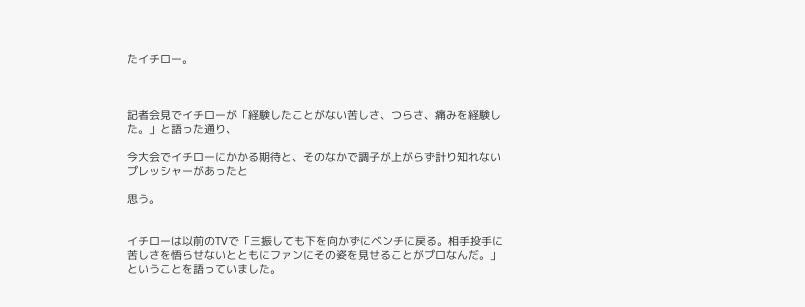たイチロー。



記者会見でイチローが「経験したことがない苦しさ、つらさ、痛みを経験した。」と語った通り、

今大会でイチローにかかる期待と、そのなかで調子が上がらず計り知れないプレッシャーがあったと

思う。


イチローは以前のTVで「三振しても下を向かずにベンチに戻る。相手投手に苦しさを悟らせないとともにファンにその姿を見せることがプロなんだ。」ということを語っていました。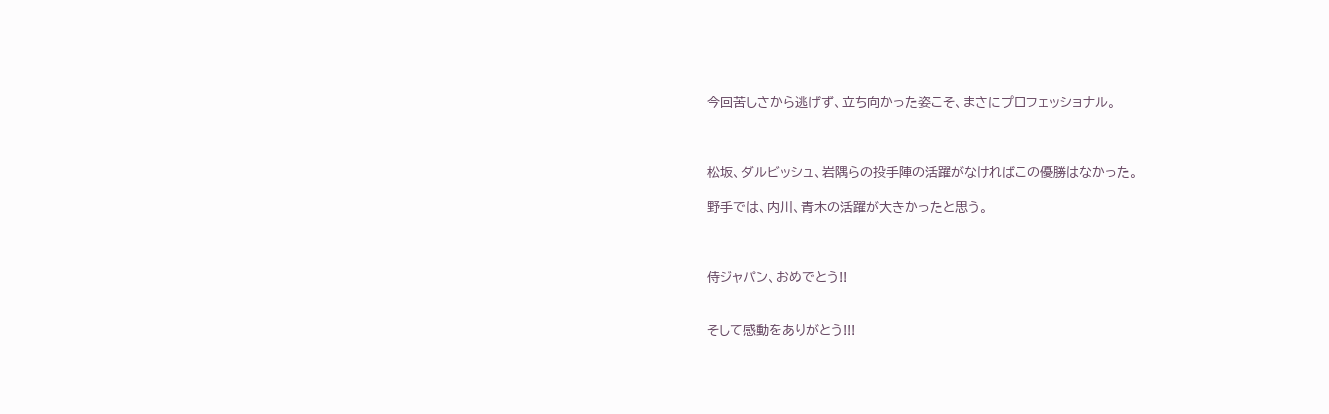今回苦しさから逃げず、立ち向かった姿こそ、まさにプロフェッショナル。



松坂、ダルビッシュ、岩隅らの投手陣の活躍がなければこの優勝はなかった。

野手では、内川、青木の活躍が大きかったと思う。



侍ジャパン、おめでとう!!


そして感動をありがとう!!!